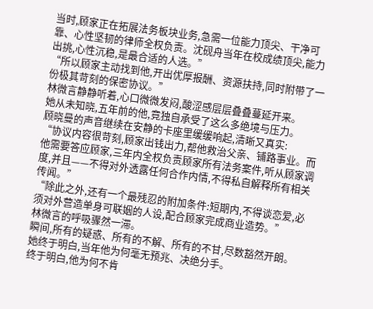当时,顾家正在拓展法务板块业务,急需一位能力顶尖、干净可靠、心性坚韧的律师全权负责。沈砚舟当年在校成绩顶尖,能力出挑,心性沉稳,是最合适的人选。”
“所以顾家主动找到他,开出优厚报酬、资源扶持,同时附带了一份极其苛刻的保密协议。”
林微言静静听着,心口微微发闷,酸涩感层层叠叠蔓延开来。
她从未知晓,五年前的他,竟独自承受了这么多绝境与压力。
顾晓曼的声音继续在安静的卡座里缓缓响起,清晰又真实:
“协议内容很苛刻,顾家出钱出力,帮他救治父亲、铺路事业。而他需要答应顾家,三年内全权负责顾家所有法务案件,听从顾家调度,并且——不得对外透露任何合作内情,不得私自解释所有相关传闻。”
“除此之外,还有一个最残忍的附加条件:短期内,不得谈恋爱,必须对外营造单身可联姻的人设,配合顾家完成商业造势。”
林微言的呼吸骤然一滞。
瞬间,所有的疑惑、所有的不解、所有的不甘,尽数豁然开朗。
她终于明白,当年他为何毫无预兆、决绝分手。
终于明白,他为何不肯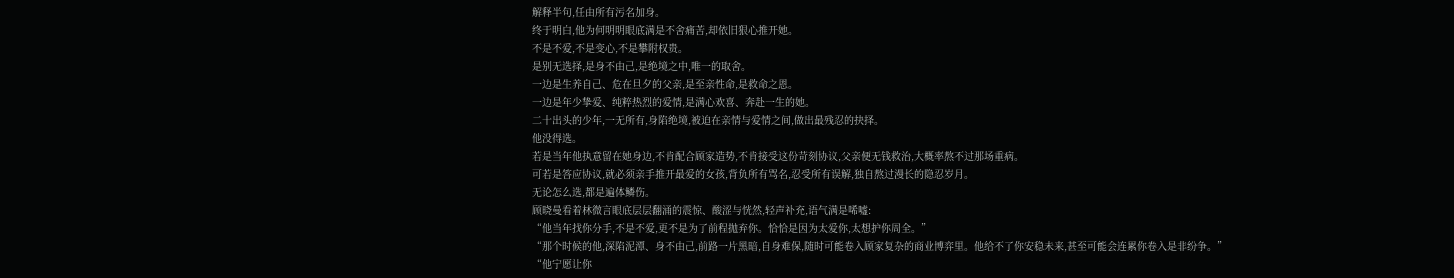解释半句,任由所有污名加身。
终于明白,他为何明明眼底满是不舍痛苦,却依旧狠心推开她。
不是不爱,不是变心,不是攀附权贵。
是别无选择,是身不由己,是绝境之中,唯一的取舍。
一边是生养自己、危在旦夕的父亲,是至亲性命,是救命之恩。
一边是年少挚爱、纯粹热烈的爱情,是满心欢喜、奔赴一生的她。
二十出头的少年,一无所有,身陷绝境,被迫在亲情与爱情之间,做出最残忍的抉择。
他没得选。
若是当年他执意留在她身边,不肯配合顾家造势,不肯接受这份苛刻协议,父亲便无钱救治,大概率熬不过那场重病。
可若是答应协议,就必须亲手推开最爱的女孩,背负所有骂名,忍受所有误解,独自熬过漫长的隐忍岁月。
无论怎么选,都是遍体鳞伤。
顾晓曼看着林微言眼底层层翻涌的震惊、酸涩与恍然,轻声补充,语气满是唏嘘:
“他当年找你分手,不是不爱,更不是为了前程抛弃你。恰恰是因为太爱你,太想护你周全。”
“那个时候的他,深陷泥潭、身不由己,前路一片黑暗,自身难保,随时可能卷入顾家复杂的商业博弈里。他给不了你安稳未来,甚至可能会连累你卷入是非纷争。”
“他宁愿让你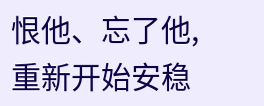恨他、忘了他,重新开始安稳